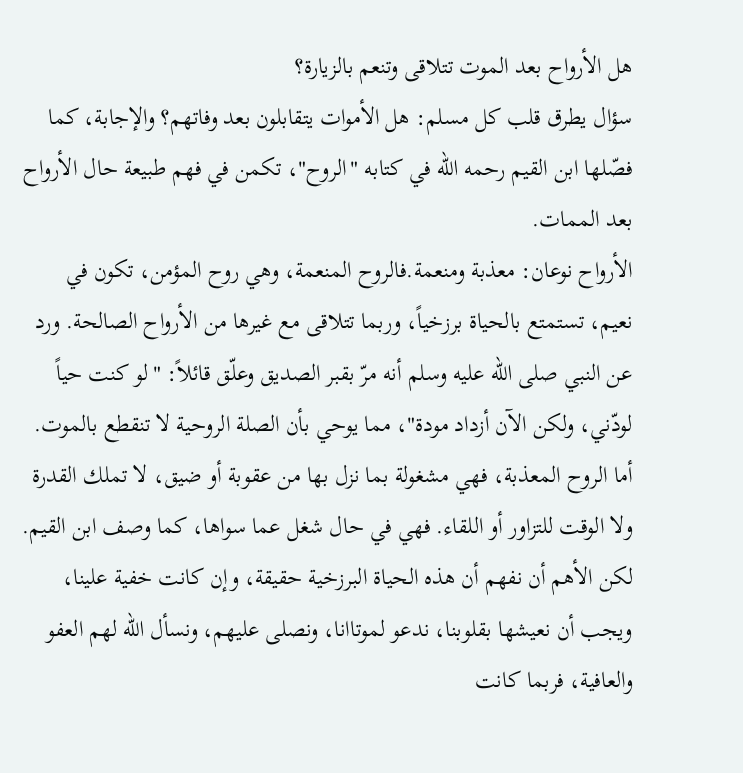هل الأرواح بعد الموت تتلاقى وتنعم بالزيارة؟
سؤال يطرق قلب كل مسلم: هل الأموات يتقابلون بعد وفاتهم؟ والإجابة، كما فصّلها ابن القيم رحمه الله في كتابه "الروح"، تكمن في فهم طبيعة حال الأرواح بعد الممات.
الأرواح نوعان: معذبة ومنعمة.فالروح المنعمة، وهي روح المؤمن، تكون في نعيم، تستمتع بالحياة برزخياً، وربما تتلاقى مع غيرها من الأرواح الصالحة. ورد عن النبي صلى الله عليه وسلم أنه مرّ بقبر الصديق وعلّق قائلاً: "لو كنت حياً لودّني، ولكن الآن أزداد مودة"، مما يوحي بأن الصلة الروحية لا تنقطع بالموت.
أما الروح المعذبة، فهي مشغولة بما نزل بها من عقوبة أو ضيق، لا تملك القدرة ولا الوقت للتزاور أو اللقاء. فهي في حال شغل عما سواها، كما وصف ابن القيم.
لكن الأهم أن نفهم أن هذه الحياة البرزخية حقيقة، وإن كانت خفية علينا، ويجب أن نعيشها بقلوبنا، ندعو لموتاانا، ونصلى عليهم، ونسأل الله لهم العفو والعافية، فربما كانت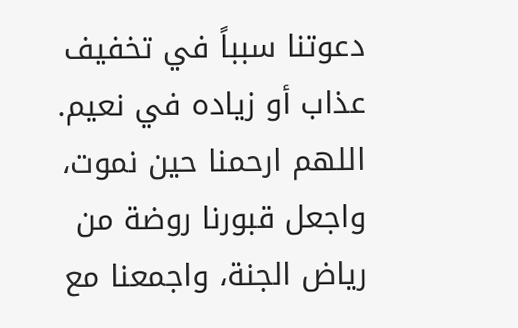دعوتنا سبباً في تخفيف عذاب أو زياده في نعيم.
اللهم ارحمنا حين نموت، واجعل قبورنا روضة من رياض الجنة، واجمعنا مع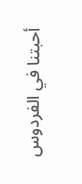أحبتنا في الفردوس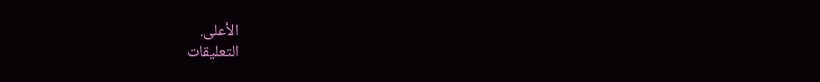الأعلى.
التعليقات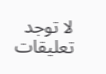لا توجد تعليقات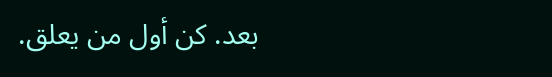بعد. كن أول من يعلق.